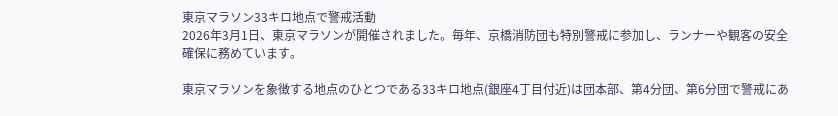東京マラソン33キロ地点で警戒活動
2026年3月1日、東京マラソンが開催されました。毎年、京橋消防団も特別警戒に参加し、ランナーや観客の安全確保に務めています。

東京マラソンを象徴する地点のひとつである33キロ地点(銀座4丁目付近)は団本部、第4分団、第6分団で警戒にあ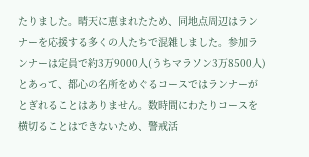たりました。晴天に恵まれたため、同地点周辺はランナーを応援する多くの人たちで混雑しました。参加ランナーは定員で約3万9000人(うちマラソン3万8500人)とあって、都心の名所をめぐるコースではランナーがとぎれることはありません。数時間にわたりコースを横切ることはできないため、警戒活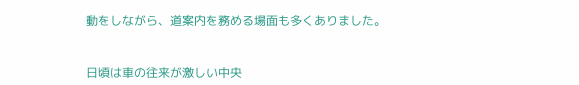動をしながら、道案内を務める場面も多くありました。


日頃は車の往来が激しい中央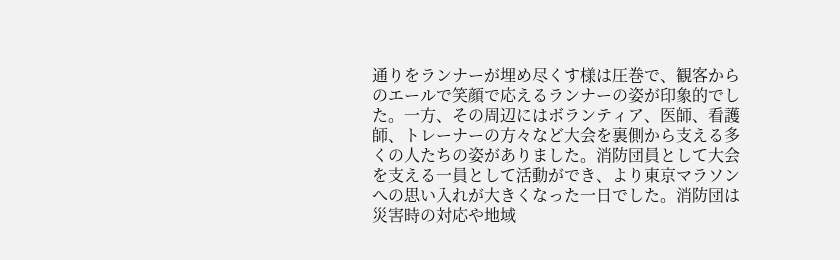通りをランナーが埋め尽くす様は圧巻で、観客からのエールで笑顔で応えるランナーの姿が印象的でした。一方、その周辺にはボランティア、医師、看護師、トレーナーの方々など大会を裏側から支える多くの人たちの姿がありました。消防団員として大会を支える一員として活動ができ、より東京マラソンへの思い入れが大きくなった一日でした。消防団は災害時の対応や地域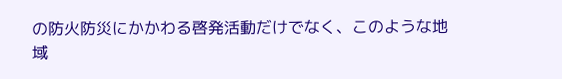の防火防災にかかわる啓発活動だけでなく、このような地域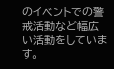のイベントでの警戒活動など幅広い活動をしています。